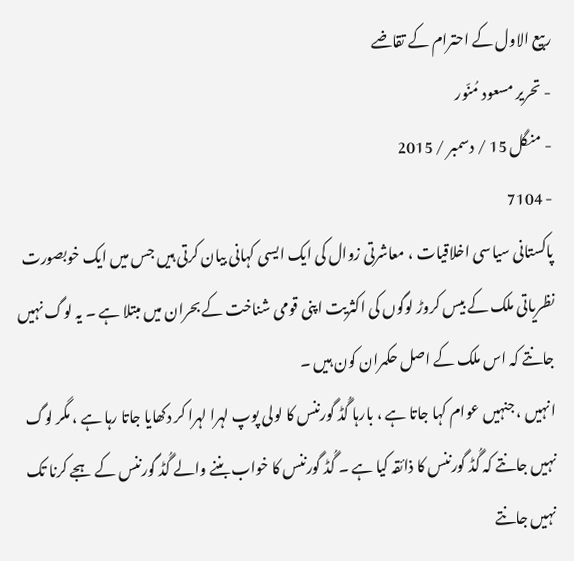ربیع الاول کے احترام کے تقاضے
- تحریر مسعود مُنّور
- منگل 15 / دسمبر / 2015
- 7104
پاکستانی سیاسی اخلاقیات ، معاشرتی زوال کی ایک ایسی کہانی بیان کرتی ہیں جس میں ایک خوبصورت نظریاتی ملک کے بیس کروڑ لوگوں کی اکثریت اپنی قومی شناخت کے بحران میں مبتلا ہے ۔ یہ لوگ نہیں جانتے کہ اس ملک کے اصل حکمران کون ہیں ۔
انہیں ، جنہیں عوام کہا جاتا ہے ، بارہا گُڈ گورننس کا لولی پوپ لہرا لہرا کر دکھایا جاتا رہا ہے ، مگر لوگ نہیں جانتے کہ گُڈ گورننس کا ذائقہ کیا ہے ۔ گُڈ گورننس کا خواب بننے والے گُڈ گورننس کے ہجے کرنا تک نہیں جانتے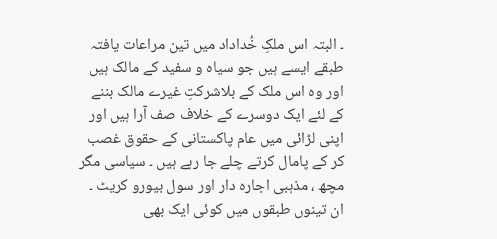۔ البتہ اس ملکِ خُداداد میں تین مراعات یافتہ طبقے ایسے ہیں جو سیاہ و سفید کے مالک ہیں اور وہ اس ملک کے بلاشرکتِ غیرے مالک بننے کے لئے ایک دوسرے کے خلاف صف آرا ہیں اور اپنی لڑائی میں عام پاکستانی کے حقوق غصب کر کے پامال کرتے چلے جا رہے ہیں ۔ سیاسی مگر مچھ ، مذہبی اجارہ دار اور سول بیورو کریٹ ۔ ان تینوں طبقوں میں کوئی ایک بھی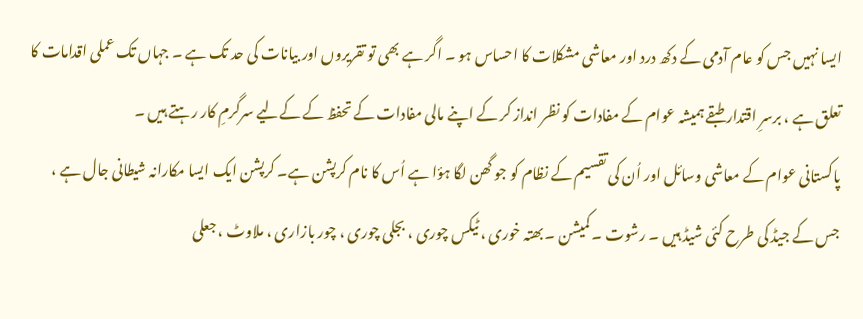ایسا نہیں جس کو عام آدمی کے دکھ درد اور معاشی مشکلات کا احساس ہو ۔ اگر ہے بھی تو تقریروں اور بیانات کی حد تک ہے ۔ جہاں تک عملی اقدامات کا تعلق ہے ، برسرِ اقتدار طبقے ہمیشہ عوام کے مفادات کو نظر انداز کر کے اپنے مالی مفادات کے تحفظ کے کےلیے سرگرمِ کار رہتے ہیں ۔
پاکستانی عوام کے معاشی وسائل اور اُن کی تقسیم کے نظام کو جو گھن لگا ہؤا ہے اُس کا نام کرپشن ہے۔ کرپشن ایک ایسا مکارانہ شیطانی جال ہے ، جس کے جیڈ کی طرح کئی شیڈ ہیں ۔ رشوت ۔ کمیشن ۔ بھتہ خوری ، ٹیکس چوری ، بجلی چوری ، چور بازاری ، ملاوٹ ، جعلی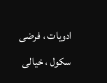ادویات ، فرضی سکول ، خیالی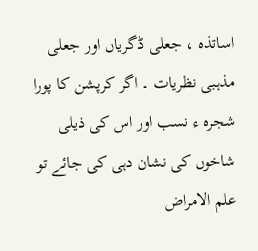اساتذہ ، جعلی ڈگریاں اور جعلی مذہبی نظریات ۔ اگر کرپشن کا پورا شجرہ ء نسب اور اس کی ذیلی شاخوں کی نشان دہی کی جائے تو علم الامراض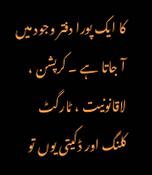کا ایک پورا دفتر وجود میں آ جاتا ہے ۔ کرپشن ، لاقانونیت ، ٹارگٹ کلنگ اور ڈکیتی یوں تو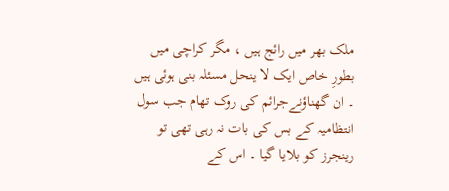ملک بھر میں رائج ہیں ، مگر کراچی میں بطورِ خاص ایک لا ینحل مسئلہ بنی ہوئی ہیں ۔ ان گھناؤنےجرائم کی روک تھام جب سول انتظامیہ کے بس کی بات نہ رہی تھی تو رینجرز کو بلایا گیا ۔ اس کے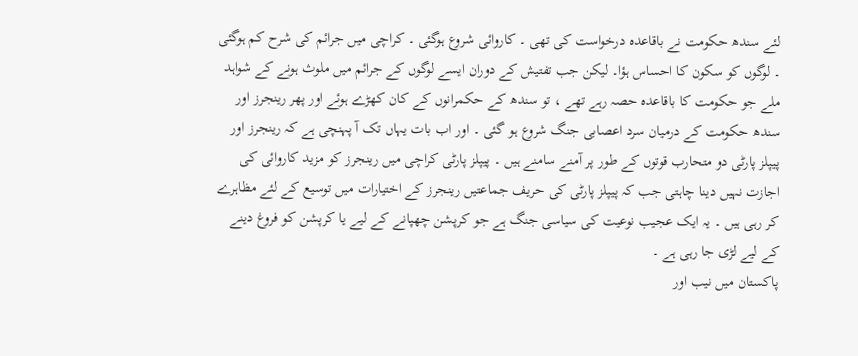لئے سندھ حکومت نے باقاعدہ درخواست کی تھی ۔ کاروائی شروع ہوگئی ۔ کراچی میں جرائم کی شرح کم ہوگئی ۔ لوگوں کو سکون کا احساس ہؤا۔ لیکن جب تفتیش کے دوران ایسے لوگوں کے جرائم میں ملوث ہونے کے شواہد ملے جو حکومت کا باقاعدہ حصہ رہے تھے ، تو سندھ کے حکمرانوں کے کان کھڑے ہوئے اور پھر رینجرز اور سندھ حکومت کے درمیان سرد اعصابی جنگ شروع ہو گئی ۔ اور اب بات یہاں تک آ پہنچی ہے کہ رینجرز اور پیپلز پارٹی دو متحارب قوتوں کے طور پر آمنے سامنے ہیں ۔ پیپلز پارٹی کراچی میں رینجرز کو مزید کاروائی کی اجازت نہیں دینا چاہتی جب کہ پیپلز پارٹی کی حریف جماعتیں رینجرز کے اختیارات میں توسیع کے لئے مظاہرے کر رہی ہیں ۔ یہ ایک عجیب نوعیت کی سیاسی جنگ ہے جو کرپشن چھپانے کے لیے یا کرپشن کو فروغ دینے کے لیے لڑی جا رہی ہے ۔
پاکستان میں نیب اور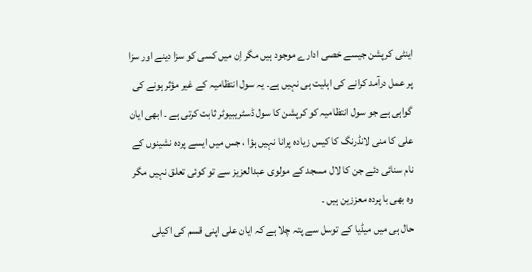اینٹی کرپشن جیسے خصی ادارے موجود ہیں مگر اِن میں کسی کو سزا دینے اور سزا پر عمل درآمد کرانے کی اہلیت ہی نہیں ہے۔ یہ سول انتظامیہ کے غیر مؤثر ہونے کی گواہی ہے جو سول انتظامیہ کو کرپشن کا سول ڈسٹریبیوٹر ثابت کرتی ہے ۔ ابھی ایان علی کا منی لانڈرنگ کا کیس زیادہ پرانا نہیں ہؤا ، جس میں ایسے پردہ نشینوں کے نام سنائی دئے جن کا لال مسجد کے مولوی عبدالعزیز سے تو کوئی تعلق نہیں مگر وہ بھی با پردہ معززین ہیں ۔
حال ہی میں میڈیا کے توسل سے پتہ چلا ہے کہ ایان علی اپنی قسم کی اکیلی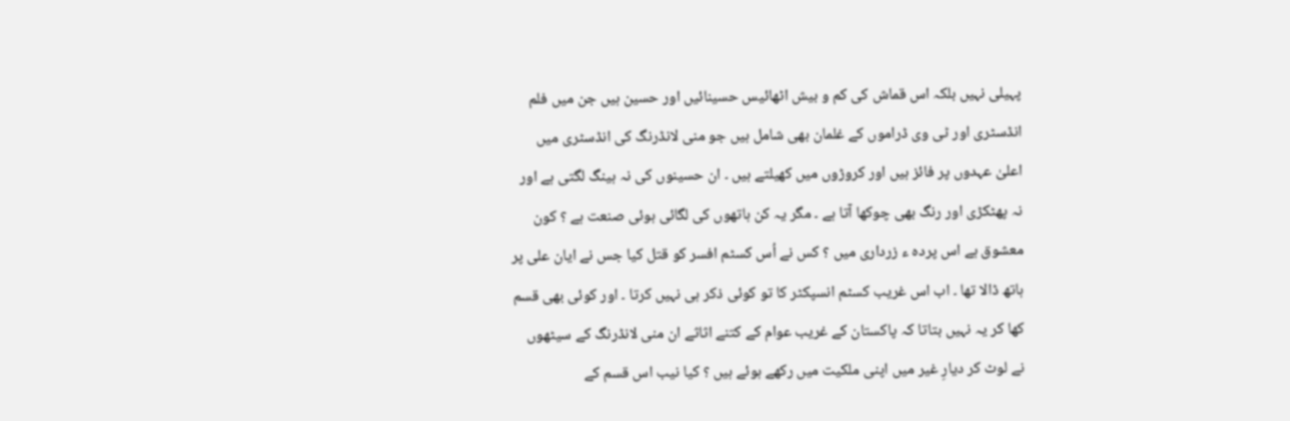پہیلی نہیں بلکہ اس قماش کی کم و بیش اٹھائیس حسینائیں اور حسین ہیں جن میں فلم انڈسٹری اور ٹی وی ڈراموں کے غلمان بھی شامل ہیں جو منی لانڈرنگ کی انڈسٹری میں اعلیٰ عہدوں پر فائز ہیں اور کروڑوں میں کھیلتے ہیں ۔ ان حسینوں کی نہ ہینگ لگتی ہے اور نہ پھٹکڑی اور رنگ بھی چوکھا آتا ہے ۔ مگر یہ کن ہاتھوں کی لگائی ہوئی صنعت ہے ؟ کون معشوق ہے اس پردہ ء زرداری میں ؟ کس نے اُس کسٹم افسر کو قتل کیا جس نے ایان علی پر ہاتھ ڈالا تھا ۔ اب اس غریب کسٹم انسپکٹر کا تو کوئی ذکر ہی نہیں کرتا ۔ اور کوئی بھی قسم کھا کر یہ نہیں بتاتا کہ پاکستان کے غریب عوام کے کتنے اثاثے ان منی لانڈرنگ کے سیٹھوں نے لوٹ کر دیارِ غیر میں اپنی ملکیت میں رکھے ہوئے ہیں ؟ کیا نیب اس قسم کے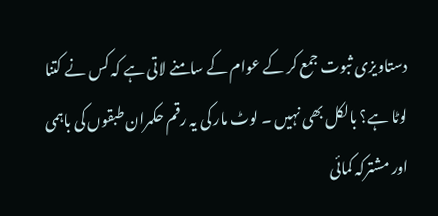دستاویزی ثبوت جمع کر کے عوام کے سامنے لاتی ہے کہ کس نے کتنا لوٹا ہے؟ بالکل بھی نہیں ۔ لوٹ مار کی یہ رقم حکمران طبقوں کی باہمی اور مشترکہ کمائی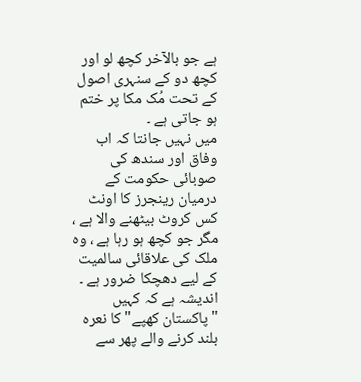ہے جو بالآخر کچھ لو اور کچھ دو کے سنہری اصول کے تحت مُک مکا پر ختم ہو جاتی ہے ۔
میں نہیں جانتا کہ اب وفاق اور سندھ کی صوبائی حکومت کے درمیان رینجرز کا اونٹ کس کروٹ بیٹھنے والا ہے ، مگر جو کچھ ہو رہا ہے ، وہ ملک کی علاقائی سالمیت کے لیے دھچکا ضرور ہے ۔ اندیشہ ہے کہ کہیں "پاکستان کھپے" کا نعرہ بلند کرنے والے پھر سے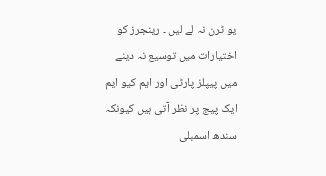یو ٹرن نہ لے لیں ۔ رینجرز کو اختیارات میں توسیع نہ دینے میں پیپلز پارٹی اور ایم کیو ایم ایک پیج پر نظر آتی ہیں کیونکہ سندھ اسمبلی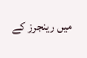میں رینجرز کے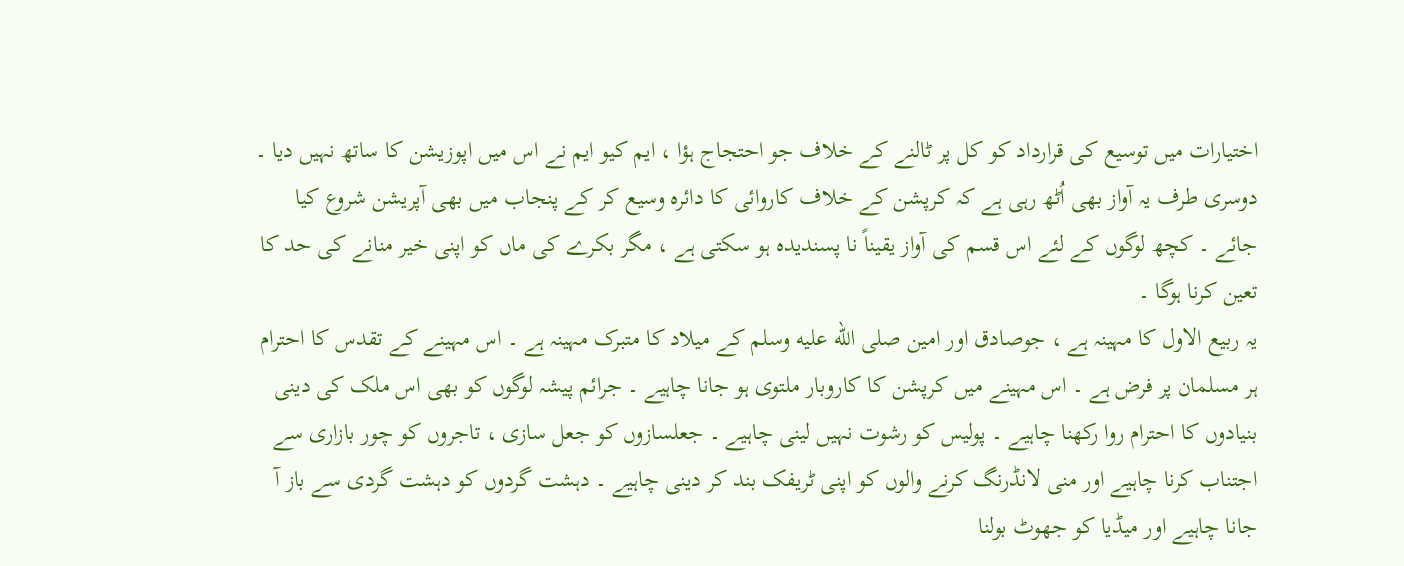اختیارات میں توسیع کی قرارداد کو کل پر ٹالنے کے خلاف جو احتجاج ہؤا ، ایم کیو ایم نے اس میں اپوزیشن کا ساتھ نہیں دیا ۔ دوسری طرف یہ آواز بھی اُٹھ رہی ہے کہ کرپشن کے خلاف کاروائی کا دائرہ وسیع کر کے پنجاب میں بھی آپریشن شروع کیا جائے ۔ کچھ لوگوں کے لئے اس قسم کی آواز یقیناً نا پسندیدہ ہو سکتی ہے ، مگر بکرے کی ماں کو اپنی خیر منانے کی حد کا تعین کرنا ہوگا ۔
یہ ربیع الاول کا مہینہ ہے ، جوصادق اور امین صلى الله عليه وسلم کے میلاد کا متبرک مہینہ ہے ۔ اس مہینے کے تقدس کا احترام ہر مسلمان پر فرض ہے ۔ اس مہینے میں کرپشن کا کاروبار ملتوی ہو جانا چاہیے ۔ جرائم پیشہ لوگوں کو بھی اس ملک کی دینی بنیادوں کا احترام روا رکھنا چاہیے ۔ پولیس کو رشوت نہیں لینی چاہیے ۔ جعلسازوں کو جعل سازی ، تاجروں کو چور بازاری سے اجتناب کرنا چاہیے اور منی لانڈرنگ کرنے والوں کو اپنی ٹریفک بند کر دینی چاہیے ۔ دہشت گردوں کو دہشت گردی سے باز آ جانا چاہیے اور میڈیا کو جھوٹ بولنا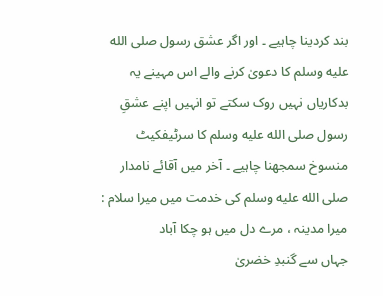بند کردینا چاہیے ۔ اور اگر عشق رسول صلى الله عليه وسلم کا دعویٰ کرنے والے اس مہینے یہ بدکاریاں نہیں روک سکتے تو انہیں اپنے عشقِ رسول صلى الله عليه وسلم کا سرٹیفکیٹ منسوخ سمجھنا چاہیے ۔ آخر میں آقائے نامدار صلى الله عليه وسلم کی خدمت میں میرا سلام :
میرا مدینہ ، مرے دل میں ہو چکا آباد
جہاں سے گنبدِ خضریٰ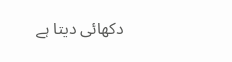دکھائی دیتا ہے